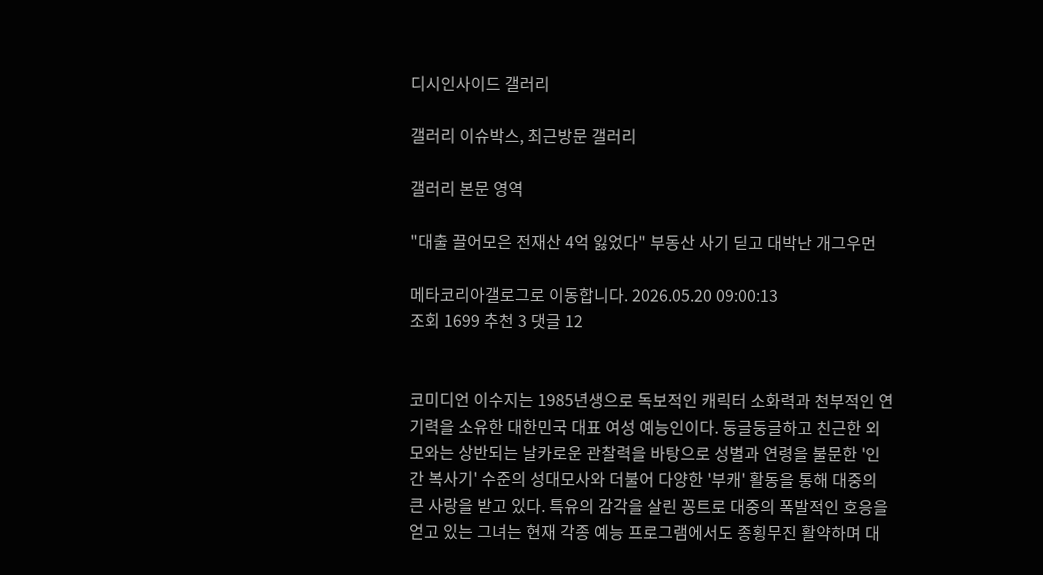디시인사이드 갤러리

갤러리 이슈박스, 최근방문 갤러리

갤러리 본문 영역

"대출 끌어모은 전재산 4억 잃었다" 부동산 사기 딛고 대박난 개그우먼

메타코리아갤로그로 이동합니다. 2026.05.20 09:00:13
조회 1699 추천 3 댓글 12


코미디언 이수지는 1985년생으로 독보적인 캐릭터 소화력과 천부적인 연기력을 소유한 대한민국 대표 여성 예능인이다. 둥글둥글하고 친근한 외모와는 상반되는 날카로운 관찰력을 바탕으로 성별과 연령을 불문한 '인간 복사기' 수준의 성대모사와 더불어 다양한 '부캐' 활동을 통해 대중의 큰 사랑을 받고 있다. 특유의 감각을 살린 꽁트로 대중의 폭발적인 호응을 얻고 있는 그녀는 현재 각종 예능 프로그램에서도 종횡무진 활약하며 대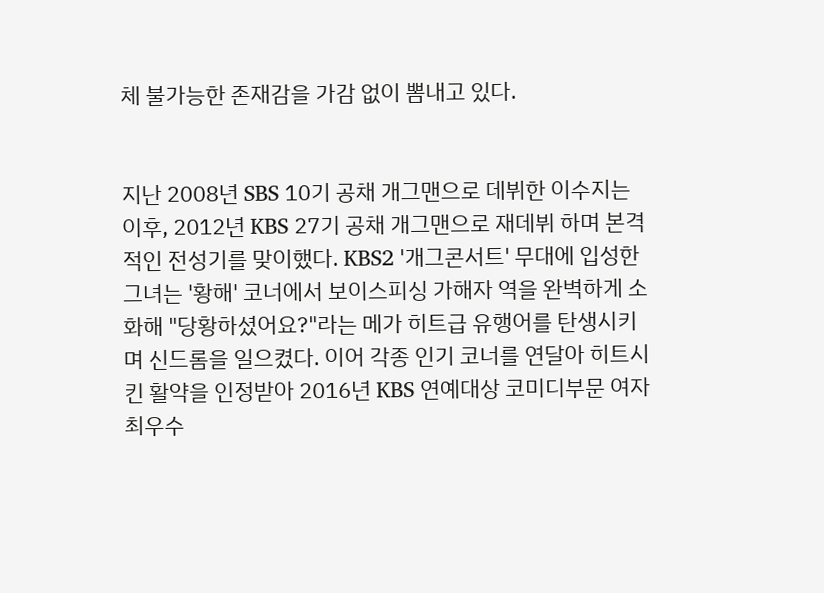체 불가능한 존재감을 가감 없이 뽐내고 있다.


지난 2008년 SBS 10기 공채 개그맨으로 데뷔한 이수지는 이후, 2012년 KBS 27기 공채 개그맨으로 재데뷔 하며 본격적인 전성기를 맞이했다. KBS2 '개그콘서트' 무대에 입성한 그녀는 '황해' 코너에서 보이스피싱 가해자 역을 완벽하게 소화해 "당황하셨어요?"라는 메가 히트급 유행어를 탄생시키며 신드롬을 일으켰다. 이어 각종 인기 코너를 연달아 히트시킨 활약을 인정받아 2016년 KBS 연예대상 코미디부문 여자 최우수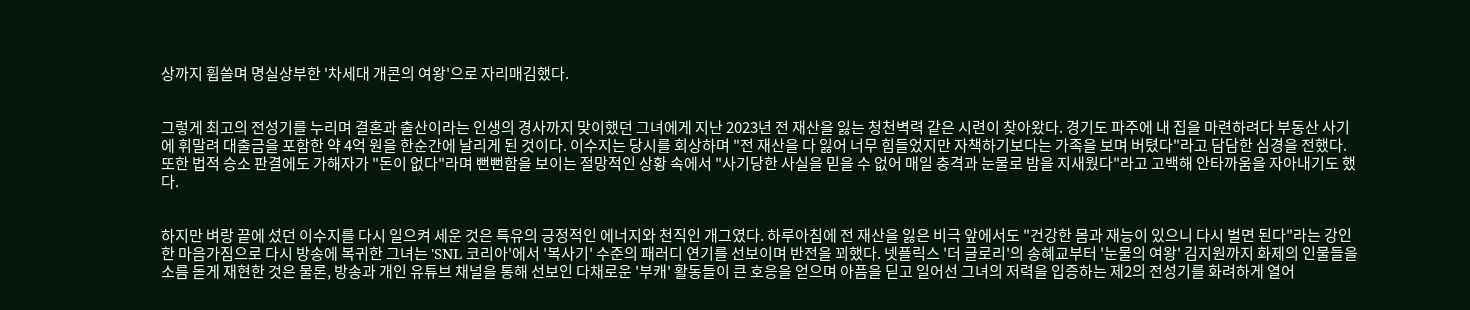상까지 휩쓸며 명실상부한 '차세대 개콘의 여왕'으로 자리매김했다.


그렇게 최고의 전성기를 누리며 결혼과 출산이라는 인생의 경사까지 맞이했던 그녀에게 지난 2023년 전 재산을 잃는 청천벽력 같은 시련이 찾아왔다. 경기도 파주에 내 집을 마련하려다 부동산 사기에 휘말려 대출금을 포함한 약 4억 원을 한순간에 날리게 된 것이다. 이수지는 당시를 회상하며 "전 재산을 다 잃어 너무 힘들었지만 자책하기보다는 가족을 보며 버텼다"라고 담담한 심경을 전했다. 또한 법적 승소 판결에도 가해자가 "돈이 없다"라며 뻔뻔함을 보이는 절망적인 상황 속에서 "사기당한 사실을 믿을 수 없어 매일 충격과 눈물로 밤을 지새웠다"라고 고백해 안타까움을 자아내기도 했다.


하지만 벼랑 끝에 섰던 이수지를 다시 일으켜 세운 것은 특유의 긍정적인 에너지와 천직인 개그였다. 하루아침에 전 재산을 잃은 비극 앞에서도 "건강한 몸과 재능이 있으니 다시 벌면 된다"라는 강인한 마음가짐으로 다시 방송에 복귀한 그녀는 'SNL 코리아'에서 '복사기' 수준의 패러디 연기를 선보이며 반전을 꾀했다. 넷플릭스 '더 글로리'의 송혜교부터 '눈물의 여왕' 김지원까지 화제의 인물들을 소름 돋게 재현한 것은 물론, 방송과 개인 유튜브 채널을 통해 선보인 다채로운 '부캐' 활동들이 큰 호응을 얻으며 아픔을 딛고 일어선 그녀의 저력을 입증하는 제2의 전성기를 화려하게 열어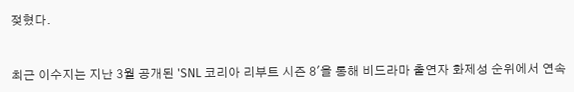젖혔다.


최근 이수지는 지난 3월 공개된 'SNL 코리아 리부트 시즌 8'을 통해 비드라마 출연자 화제성 순위에서 연속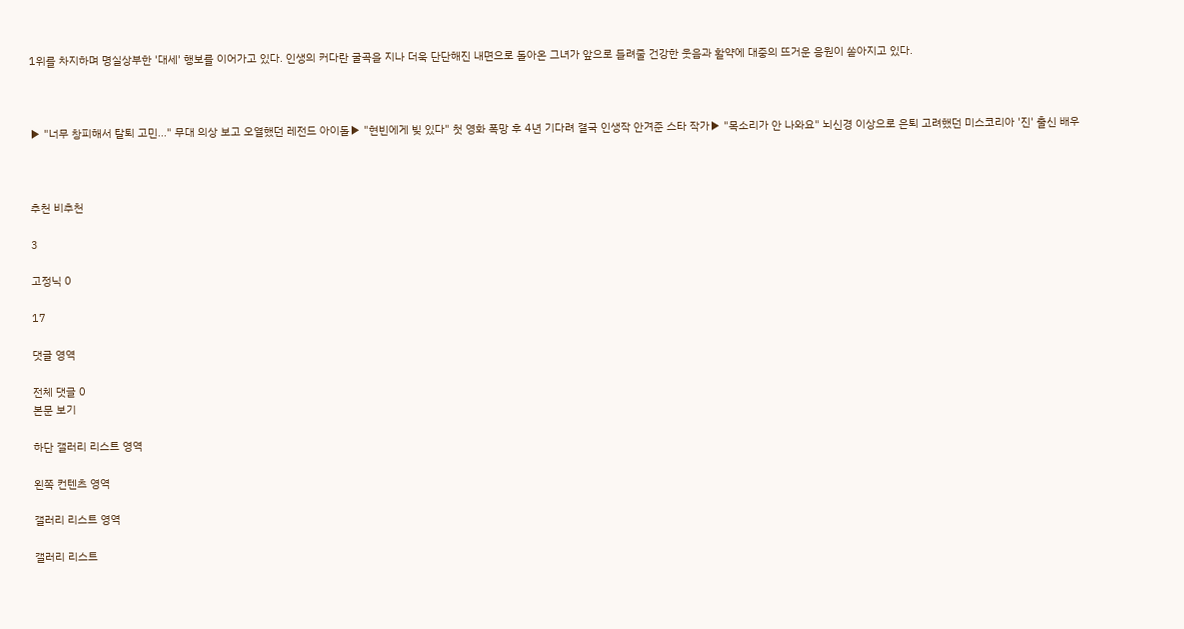1위를 차지하며 명실상부한 '대세' 행보를 이어가고 있다. 인생의 커다란 굴곡을 지나 더욱 단단해진 내면으로 돌아온 그녀가 앞으로 들려줄 건강한 웃음과 활약에 대중의 뜨거운 응원이 쏟아지고 있다.



▶ "너무 창피해서 탈퇴 고민..." 무대 의상 보고 오열했던 레전드 아이돌▶ "현빈에게 빚 있다" 첫 영화 폭망 후 4년 기다려 결국 인생작 안겨준 스타 작가▶ "목소리가 안 나와요" 뇌신경 이상으로 은퇴 고려했던 미스코리아 '진' 출신 배우



추천 비추천

3

고정닉 0

17

댓글 영역

전체 댓글 0
본문 보기

하단 갤러리 리스트 영역

왼쪽 컨텐츠 영역

갤러리 리스트 영역

갤러리 리스트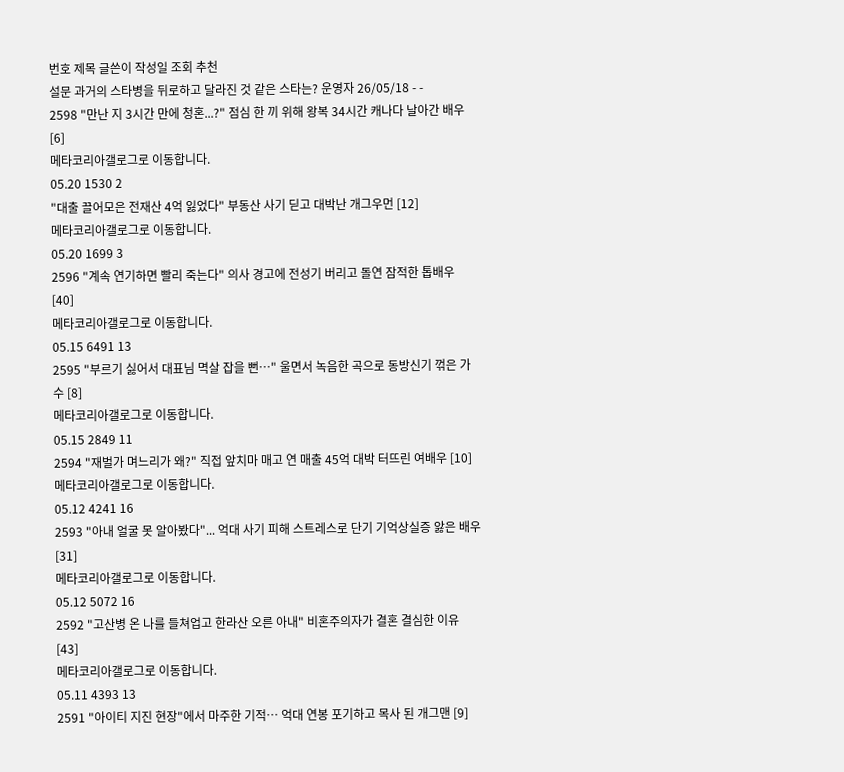번호 제목 글쓴이 작성일 조회 추천
설문 과거의 스타병을 뒤로하고 달라진 것 같은 스타는? 운영자 26/05/18 - -
2598 "만난 지 3시간 만에 청혼...?" 점심 한 끼 위해 왕복 34시간 캐나다 날아간 배우 [6]
메타코리아갤로그로 이동합니다.
05.20 1530 2
"대출 끌어모은 전재산 4억 잃었다" 부동산 사기 딛고 대박난 개그우먼 [12]
메타코리아갤로그로 이동합니다.
05.20 1699 3
2596 "계속 연기하면 빨리 죽는다" 의사 경고에 전성기 버리고 돌연 잠적한 톱배우 [40]
메타코리아갤로그로 이동합니다.
05.15 6491 13
2595 "부르기 싫어서 대표님 멱살 잡을 뻔…" 울면서 녹음한 곡으로 동방신기 꺾은 가수 [8]
메타코리아갤로그로 이동합니다.
05.15 2849 11
2594 "재벌가 며느리가 왜?" 직접 앞치마 매고 연 매출 45억 대박 터뜨린 여배우 [10]
메타코리아갤로그로 이동합니다.
05.12 4241 16
2593 "아내 얼굴 못 알아봤다"... 억대 사기 피해 스트레스로 단기 기억상실증 앓은 배우 [31]
메타코리아갤로그로 이동합니다.
05.12 5072 16
2592 "고산병 온 나를 들쳐업고 한라산 오른 아내" 비혼주의자가 결혼 결심한 이유 [43]
메타코리아갤로그로 이동합니다.
05.11 4393 13
2591 "아이티 지진 현장"에서 마주한 기적… 억대 연봉 포기하고 목사 된 개그맨 [9]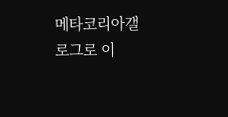메타코리아갤로그로 이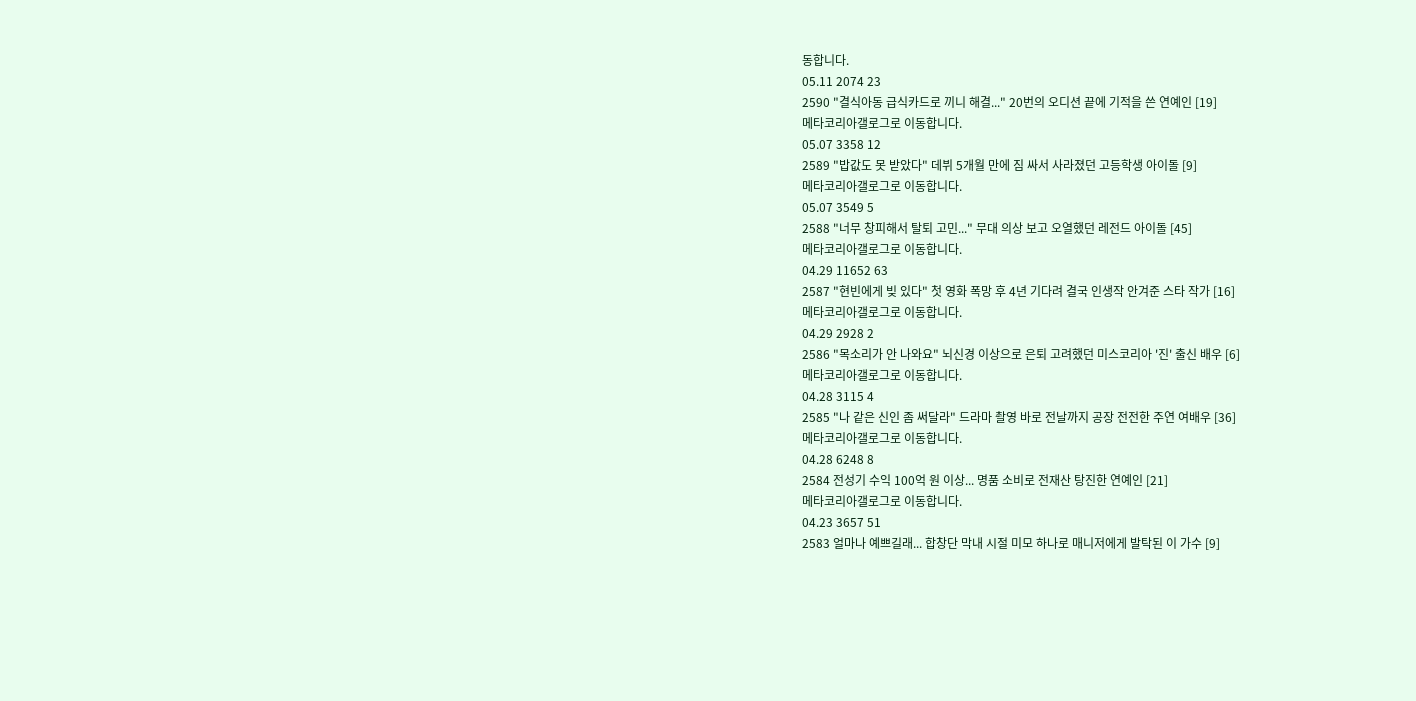동합니다.
05.11 2074 23
2590 "결식아동 급식카드로 끼니 해결..." 20번의 오디션 끝에 기적을 쓴 연예인 [19]
메타코리아갤로그로 이동합니다.
05.07 3358 12
2589 "밥값도 못 받았다" 데뷔 5개월 만에 짐 싸서 사라졌던 고등학생 아이돌 [9]
메타코리아갤로그로 이동합니다.
05.07 3549 5
2588 "너무 창피해서 탈퇴 고민..." 무대 의상 보고 오열했던 레전드 아이돌 [45]
메타코리아갤로그로 이동합니다.
04.29 11652 63
2587 "현빈에게 빚 있다" 첫 영화 폭망 후 4년 기다려 결국 인생작 안겨준 스타 작가 [16]
메타코리아갤로그로 이동합니다.
04.29 2928 2
2586 "목소리가 안 나와요" 뇌신경 이상으로 은퇴 고려했던 미스코리아 '진' 출신 배우 [6]
메타코리아갤로그로 이동합니다.
04.28 3115 4
2585 "나 같은 신인 좀 써달라" 드라마 촬영 바로 전날까지 공장 전전한 주연 여배우 [36]
메타코리아갤로그로 이동합니다.
04.28 6248 8
2584 전성기 수익 100억 원 이상... 명품 소비로 전재산 탕진한 연예인 [21]
메타코리아갤로그로 이동합니다.
04.23 3657 51
2583 얼마나 예쁘길래... 합창단 막내 시절 미모 하나로 매니저에게 발탁된 이 가수 [9]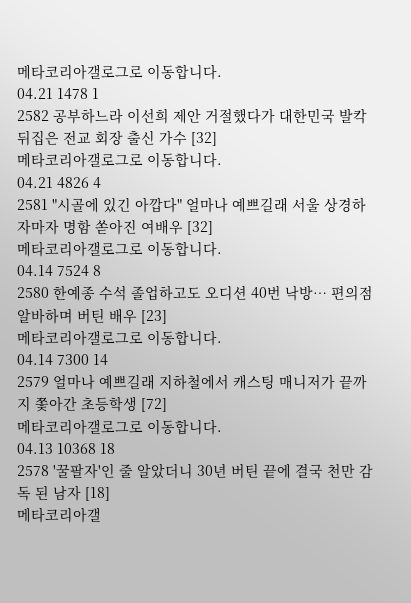메타코리아갤로그로 이동합니다.
04.21 1478 1
2582 공부하느라 이선희 제안 거절했다가 대한민국 발칵 뒤집은 전교 회장 출신 가수 [32]
메타코리아갤로그로 이동합니다.
04.21 4826 4
2581 "시골에 있긴 아깝다" 얼마나 예쁘길래 서울 상경하자마자 명함 쏟아진 여배우 [32]
메타코리아갤로그로 이동합니다.
04.14 7524 8
2580 한예종 수석 졸업하고도 오디션 40번 낙방… 편의점 알바하며 버틴 배우 [23]
메타코리아갤로그로 이동합니다.
04.14 7300 14
2579 얼마나 예쁘길래 지하철에서 캐스팅 매니저가 끝까지 쫓아간 초등학생 [72]
메타코리아갤로그로 이동합니다.
04.13 10368 18
2578 '꿀팔자'인 줄 알았더니 30년 버틴 끝에 결국 천만 감독 된 남자 [18]
메타코리아갤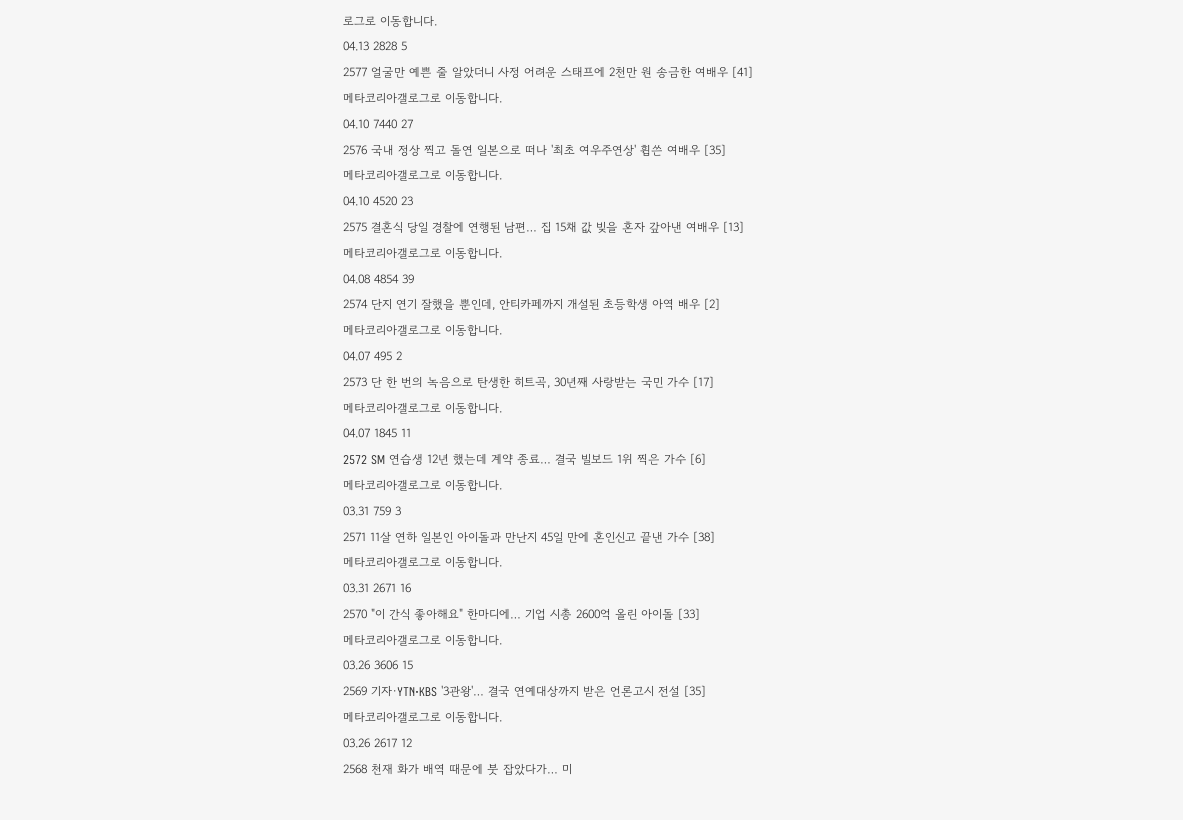로그로 이동합니다.
04.13 2828 5
2577 얼굴만 예쁜 줄 알았더니 사정 어려운 스태프에 2천만 원 송금한 여배우 [41]
메타코리아갤로그로 이동합니다.
04.10 7440 27
2576 국내 정상 찍고 돌연 일본으로 떠나 '최초 여우주연상' 휩쓴 여배우 [35]
메타코리아갤로그로 이동합니다.
04.10 4520 23
2575 결혼식 당일 경찰에 연행된 남편… 집 15채 값 빚을 혼자 갚아낸 여배우 [13]
메타코리아갤로그로 이동합니다.
04.08 4854 39
2574 단지 연기 잘했을 뿐인데, 안티카페까지 개설된 초등학생 아역 배우 [2]
메타코리아갤로그로 이동합니다.
04.07 495 2
2573 단 한 번의 녹음으로 탄생한 히트곡, 30년째 사랑받는 국민 가수 [17]
메타코리아갤로그로 이동합니다.
04.07 1845 11
2572 SM 연습생 12년 했는데 계약 종료… 결국 빌보드 1위 찍은 가수 [6]
메타코리아갤로그로 이동합니다.
03.31 759 3
2571 11살 연하 일본인 아이돌과 만난지 45일 만에 혼인신고 끝낸 가수 [38]
메타코리아갤로그로 이동합니다.
03.31 2671 16
2570 "이 간식 좋아해요" 한마디에… 기업 시총 2600억 올린 아이돌 [33]
메타코리아갤로그로 이동합니다.
03.26 3606 15
2569 기자·YTN·KBS '3관왕'… 결국 연예대상까지 받은 언론고시 전설 [35]
메타코리아갤로그로 이동합니다.
03.26 2617 12
2568 천재 화가 배역 때문에 붓 잡았다가… 미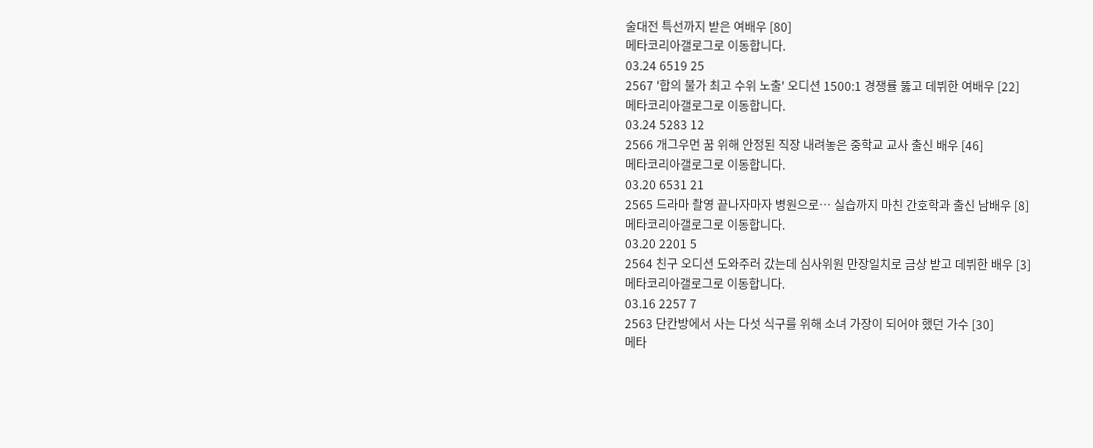술대전 특선까지 받은 여배우 [80]
메타코리아갤로그로 이동합니다.
03.24 6519 25
2567 '합의 불가 최고 수위 노출' 오디션 1500:1 경쟁률 뚫고 데뷔한 여배우 [22]
메타코리아갤로그로 이동합니다.
03.24 5283 12
2566 개그우먼 꿈 위해 안정된 직장 내려놓은 중학교 교사 출신 배우 [46]
메타코리아갤로그로 이동합니다.
03.20 6531 21
2565 드라마 촬영 끝나자마자 병원으로… 실습까지 마친 간호학과 출신 남배우 [8]
메타코리아갤로그로 이동합니다.
03.20 2201 5
2564 친구 오디션 도와주러 갔는데 심사위원 만장일치로 금상 받고 데뷔한 배우 [3]
메타코리아갤로그로 이동합니다.
03.16 2257 7
2563 단칸방에서 사는 다섯 식구를 위해 소녀 가장이 되어야 했던 가수 [30]
메타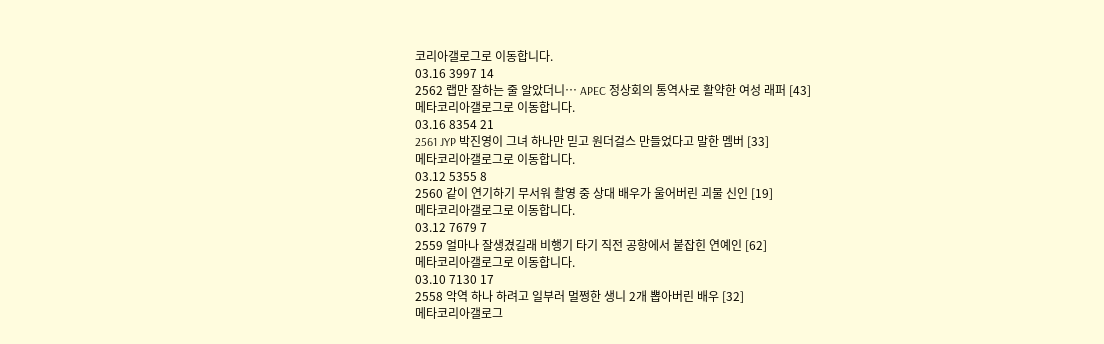코리아갤로그로 이동합니다.
03.16 3997 14
2562 랩만 잘하는 줄 알았더니… APEC 정상회의 통역사로 활약한 여성 래퍼 [43]
메타코리아갤로그로 이동합니다.
03.16 8354 21
2561 JYP 박진영이 그녀 하나만 믿고 원더걸스 만들었다고 말한 멤버 [33]
메타코리아갤로그로 이동합니다.
03.12 5355 8
2560 같이 연기하기 무서워 촬영 중 상대 배우가 울어버린 괴물 신인 [19]
메타코리아갤로그로 이동합니다.
03.12 7679 7
2559 얼마나 잘생겼길래 비행기 타기 직전 공항에서 붙잡힌 연예인 [62]
메타코리아갤로그로 이동합니다.
03.10 7130 17
2558 악역 하나 하려고 일부러 멀쩡한 생니 2개 뽑아버린 배우 [32]
메타코리아갤로그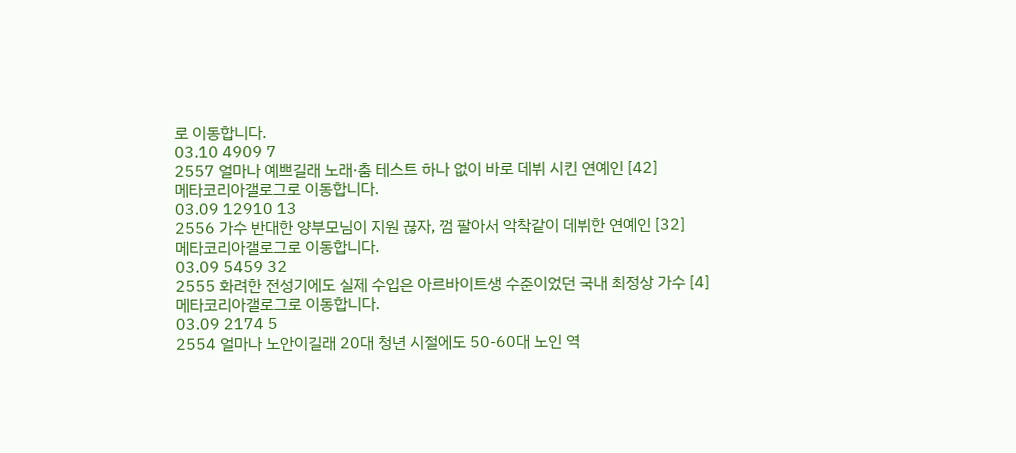로 이동합니다.
03.10 4909 7
2557 얼마나 예쁘길래 노래·춤 테스트 하나 없이 바로 데뷔 시킨 연예인 [42]
메타코리아갤로그로 이동합니다.
03.09 12910 13
2556 가수 반대한 양부모님이 지원 끊자, 껌 팔아서 악착같이 데뷔한 연예인 [32]
메타코리아갤로그로 이동합니다.
03.09 5459 32
2555 화려한 전성기에도 실제 수입은 아르바이트생 수준이었던 국내 최정상 가수 [4]
메타코리아갤로그로 이동합니다.
03.09 2174 5
2554 얼마나 노안이길래 20대 청년 시절에도 50-60대 노인 역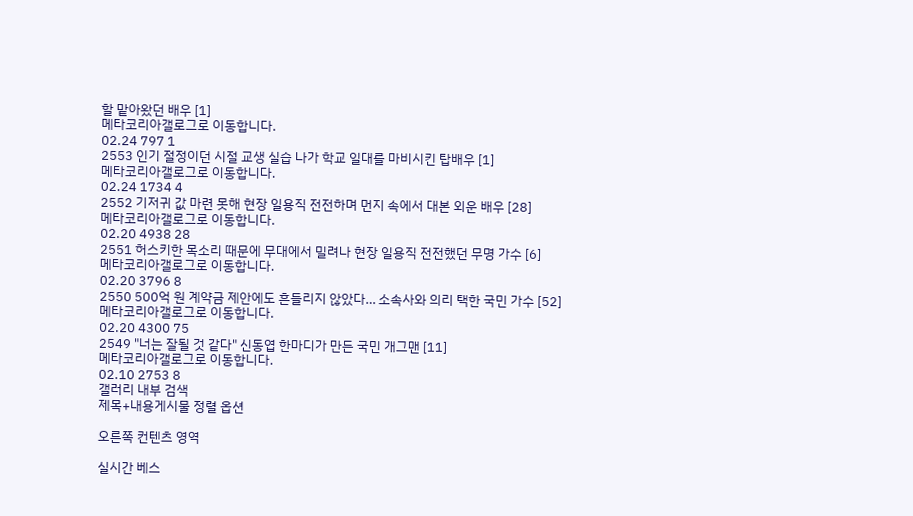할 맡아왔던 배우 [1]
메타코리아갤로그로 이동합니다.
02.24 797 1
2553 인기 절정이던 시절 교생 실습 나가 학교 일대를 마비시킨 탑배우 [1]
메타코리아갤로그로 이동합니다.
02.24 1734 4
2552 기저귀 값 마련 못해 현장 일용직 전전하며 먼지 속에서 대본 외운 배우 [28]
메타코리아갤로그로 이동합니다.
02.20 4938 28
2551 허스키한 목소리 때문에 무대에서 밀려나 현장 일용직 전전했던 무명 가수 [6]
메타코리아갤로그로 이동합니다.
02.20 3796 8
2550 500억 원 계약금 제안에도 흔들리지 않았다… 소속사와 의리 택한 국민 가수 [52]
메타코리아갤로그로 이동합니다.
02.20 4300 75
2549 "너는 잘될 것 같다" 신동엽 한마디가 만든 국민 개그맨 [11]
메타코리아갤로그로 이동합니다.
02.10 2753 8
갤러리 내부 검색
제목+내용게시물 정렬 옵션

오른쪽 컨텐츠 영역

실시간 베스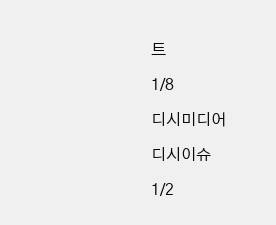트

1/8

디시미디어

디시이슈

1/2